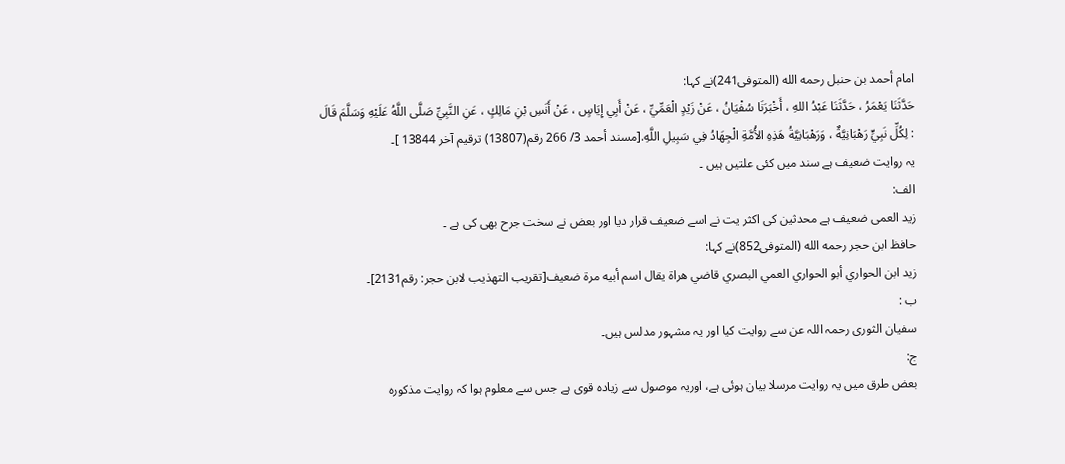امام أحمد بن حنبل رحمه الله (المتوفى241)نے کہا:
حَدَّثَنَا يَعْمَرُ ، حَدَّثَنَا عَبْدُ اللهِ ، أَخْبَرَنَا سُفْيَانُ ، عَنْ زَيْدٍ الْعَمِّيِّ ، عَنْ أَبِي إِيَاسٍ ، عَنْ أَنَسِ بْنِ مَالِكٍ ، عَنِ النَّبِيِّ صَلَّى اللَّهُ عَلَيْهِ وَسَلَّمَ قَالَ : لِكُلِّ نَبِيٍّ رَهْبَانِيَّةٌ ، وَرَهْبَانِيَّةُ هَذِهِ الأُمَّةِ الْجِهَادُ فِي سَبِيلِ اللَّهِ.[مسند أحمد 3/ 266 رقم(13807) ترقیم آخر 13844 ]۔
یہ روایت ضعیف ہے سند میں کئی علتیں ہیں ۔
الف:
زید العمی ضعیف ہے محدثین کی اکثر یت نے اسے ضعیف قرار دیا اور بعض نے سخت جرح بھی کی ہے ۔
حافظ ابن حجر رحمه الله (المتوفى852)نے کہا:
زيد ابن الحواري أبو الحواري العمي البصري قاضي هراة يقال اسم أبيه مرة ضعيف[تقريب التهذيب لابن حجر: رقم2131]۔
ب :
سفیان الثوری رحمہ اللہ عن سے روایت کیا اور یہ مشہور مدلس ہیں۔
ج:
بعض طرق میں یہ روایت مرسلا بیان ہوئی ہے، اوریہ موصول سے زیادہ قوی ہے جس سے معلوم ہوا کہ روایت مذکورہ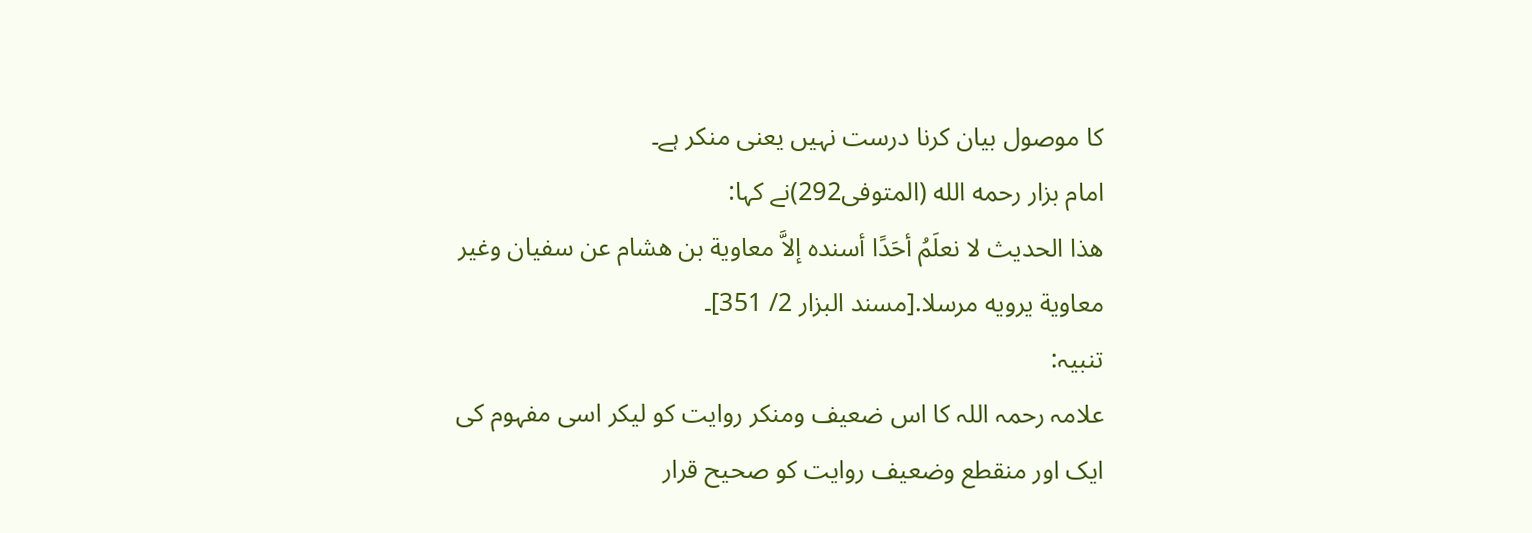کا موصول بیان کرنا درست نہیں یعنی منکر ہے۔
امام بزار رحمه الله (المتوفى292)نے کہا:
هذا الحديث لا نعلَمُ أحَدًا أسنده إلاَّ معاوية بن هشام عن سفيان وغير معاوية يرويه مرسلا.[مسند البزار 2/ 351]۔
تنبیہ:
علامہ رحمہ اللہ کا اس ضعیف ومنکر روایت کو لیکر اسی مفہوم کی ایک اور منقطع وضعیف روایت کو صحیح قرار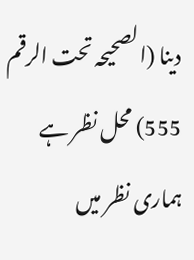دینا (الصحیحہ تحت الرقم 555) محل نظر ہے ہماری نظر میں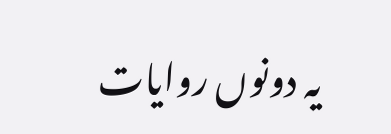یہ دونوں روایات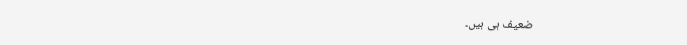ضعیف ہی ہیں۔